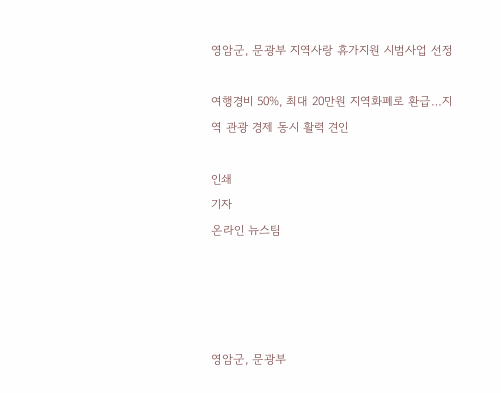영암군, 문광부 지역사랑 휴가지원 시범사업 선정

여행경비 50%, 최대 20만원 지역화폐로 환급…지역 관광 경제 동시 활력 견인

인쇄
기자
온라인 뉴스팀




영암군, 문광부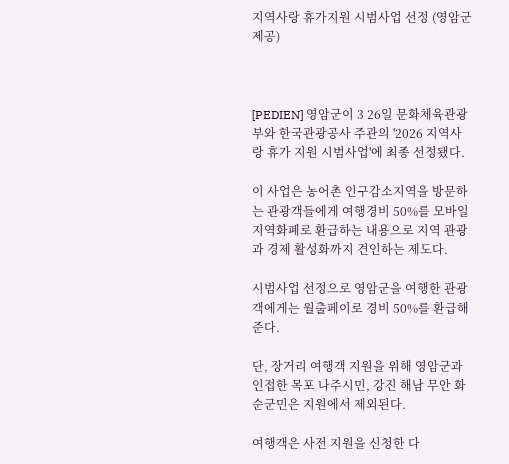지역사랑 휴가지원 시범사업 선정 (영암군 제공)



[PEDIEN] 영암군이 3 26일 문화체육관광부와 한국관광공사 주관의 '2026 지역사랑 휴가 지원 시범사업'에 최종 선정됐다.

이 사업은 농어촌 인구감소지역을 방문하는 관광객들에게 여행경비 50%를 모바일 지역화폐로 환급하는 내용으로 지역 관광과 경제 활성화까지 견인하는 제도다.

시범사업 선정으로 영암군을 여행한 관광객에게는 월출페이로 경비 50%를 환급해 준다.

단, 장거리 여행객 지원을 위해 영암군과 인접한 목포 나주시민, 강진 해남 무안 화순군민은 지원에서 제외된다.

여행객은 사전 지원을 신청한 다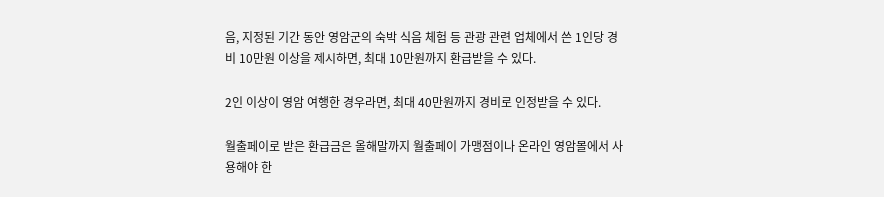음, 지정된 기간 동안 영암군의 숙박 식음 체험 등 관광 관련 업체에서 쓴 1인당 경비 10만원 이상을 제시하면, 최대 10만원까지 환급받을 수 있다.

2인 이상이 영암 여행한 경우라면, 최대 40만원까지 경비로 인정받을 수 있다.

월출페이로 받은 환급금은 올해말까지 월출페이 가맹점이나 온라인 영암몰에서 사용해야 한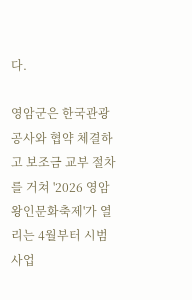다.

영암군은 한국관광공사와 협약 체결하고 보조금 교부 절차를 거쳐 '2026 영암왕인문화축제'가 열리는 4월부터 시범사업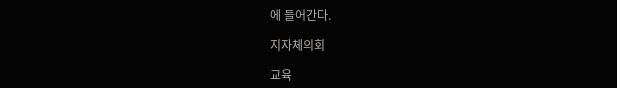에 들어간다.

지자체의회

교육